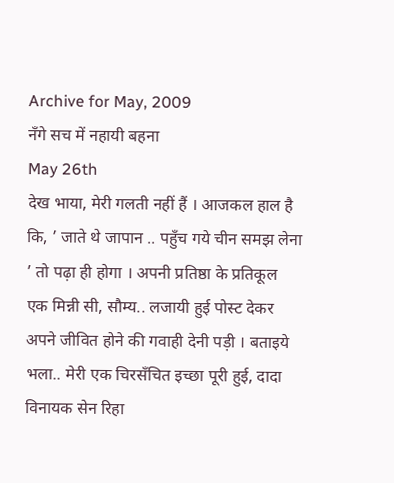Archive for May, 2009
नँगे सच में नहायी बहना
May 26th
देख भाया, मेरी गलती नहीं हैं । आजकल हाल है कि, ’ जाते थे जापान .. पहुँच गये चीन समझ लेना ’ तो पढ़ा ही होगा । अपनी प्रतिष्ठा के प्रतिकूल एक मिन्नी सी, सौम्य.. लजायी हुई पोस्ट देकर अपने जीवित होने की गवाही देनी पड़ी । बताइये भला.. मेरी एक चिरसँचित इच्छा पूरी हुई, दादा विनायक सेन रिहा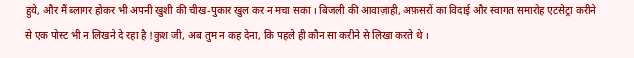हुये, और मैं ब्लागर होकर भी अपनी खुशी की चीख-पुकार खुल कर न मचा सका । बिजली की आवाज़ाही, अफ़सरों का विदाई और स्वागत समारोह एटसेट्रा करीने से एक पोस्ट भी न लिखने दे रहा है !कुश जी, अब तुम न कह देना, कि पहले ही कौन सा करीने से लिखा करते थे ।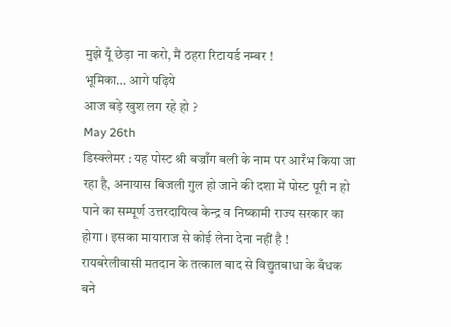मुझे यूँ छेड़ा ना करो, मैं ठहरा रिटायर्ड नम्बर !
भूमिका… आगे पढ़िये
आज बड़े खुश लग रहे हो ?
May 26th
डिस्क्लेमर : यह पोस्ट श्री बज्राँग बली के नाम पर आरँभ किया जा रहा है, अनायास बिजली गुल हो जाने की दशा में पोस्ट पूरी न हो पाने का सम्पूर्ण उत्तरदायित्व केन्द्र व निष्कामी राज्य सरकार का होगा । इसका मायाराज से कोई लेना देना नहीं है !
रायबरेलीवासी मतदान के तत्काल बाद से विद्युतबाधा के बँधक बने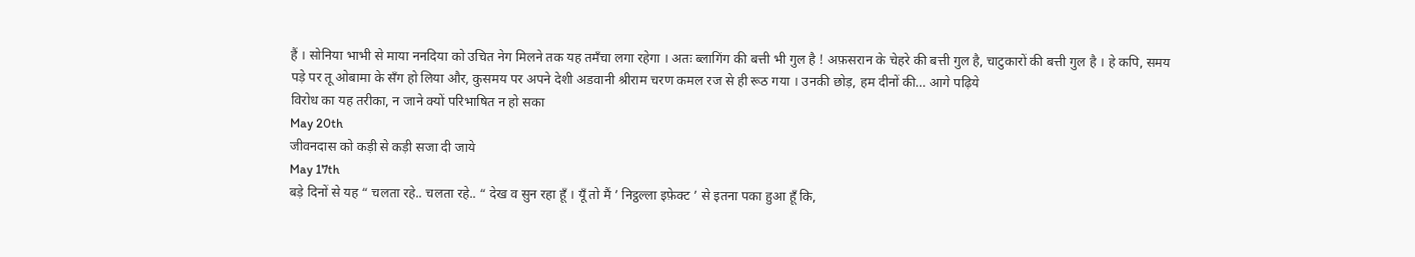हैं । सोनिया भाभी से माया ननदिया को उचित नेग मिलने तक यह तमँचा लगा रहेगा । अतः ब्लागिंग की बत्ती भी गुल है ! अफ़सरान के चेहरे की बत्ती गुल है, चाटुकारों की बत्ती गुल है । हे कपि, समय पड़े पर तू ओबामा के सँग हो लिया और, कुसमय पर अपने देशी अडवानी श्रीराम चरण कमल रज से ही रूठ गया । उनकी छोड़, हम दीनों की… आगे पढ़िये
विरोध का यह तरीका, न जाने क्यों परिभाषित न हो सका
May 20th
जीवनदास को कड़ी से कड़ी सजा दी जाये
May 17th
बड़े दिनों से यह “ चलता रहे.. चलता रहे.. “ देख व सुन रहा हूँ । यूँ तो मैं ’ निट्ठल्ला इफ़ेक्ट ’ से इतना पका हुआ हूँ कि,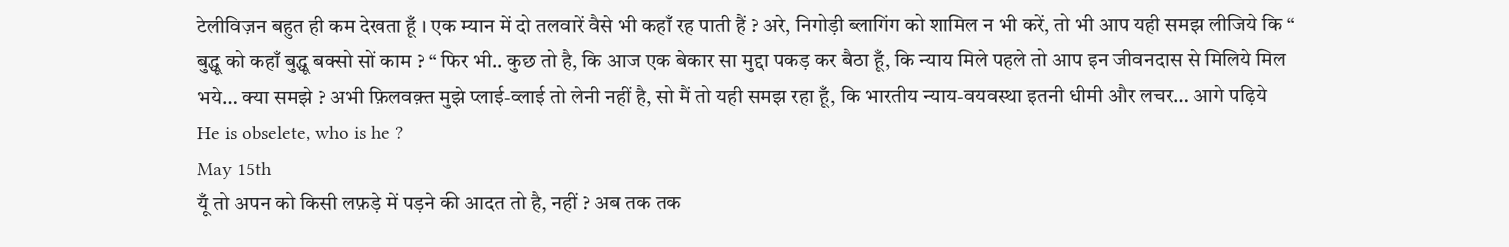टेलीविज़न बहुत ही कम देखता हूँ । एक म्यान में दो तलवारें वैसे भी कहाँ रह पाती हैं ? अरे, निगोड़ी ब्लागिंग को शामिल न भी करें, तो भी आप यही समझ लीजिये कि “ बुद्धू को कहाँ बुद्धू बक्सो सों काम ? “ फिर भी.. कुछ तो है, कि आज एक बेकार सा मुद्दा पकड़ कर बैठा हूँ, कि न्याय मिले पहले तो आप इन जीवनदास से मिलिये मिल भये… क्या समझे ? अभी फ़िलवक़्त मुझे प्लाई-व्लाई तो लेनी नहीं है, सो मैं तो यही समझ रहा हूँ, कि भारतीय न्याय-वयवस्था इतनी धीमी और लचर… आगे पढ़िये
He is obselete, who is he ?
May 15th
यूँ तो अपन को किसी लफ़ड़े में पड़ने की आदत तो है, नहीं ? अब तक तक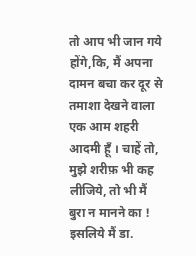तो आप भी जान गये होंगे,कि, मैं अपना दामन बचा कर दूर से तमाशा देखने वाला एक आम शहरी आदमी हूँ । चाहें तो, मुझे शरीफ़ भी कह लीजिये, तो भी मैं बुरा न मानने का ! इसलिये मैं डा.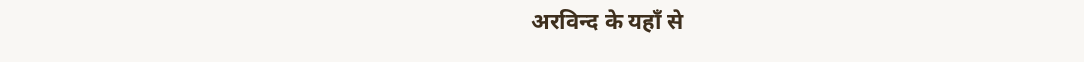अरविन्द के यहाँ से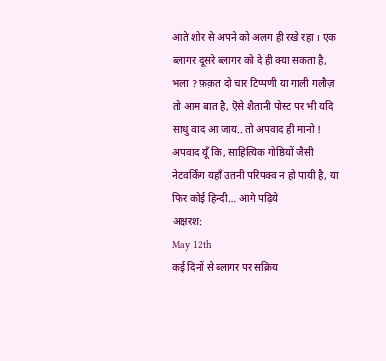आते शोर से अपने को अलग ही रखे रहा । एक ब्लागर दूसरे ब्लागर को दे ही क्या सकता है, भला ? फ़क़त दो चार टिप्पणी या गाली गलौज़ तो आम बात है, ऎसे शैतानी पोस्ट पर भी यदि साधु वाद आ जाय.. तो अपवाद ही मानो ! अपवाद यूँ कि, साहित्यिक गोष्ठियों जैसी नेटवर्किंग यहाँ उतनी परिपक्व न हो पायी है, या फिर कोई हिन्दी… आगे पढ़िये
अक्षरश:
May 12th
कई दिनों से ब्लागर पर सक्रिय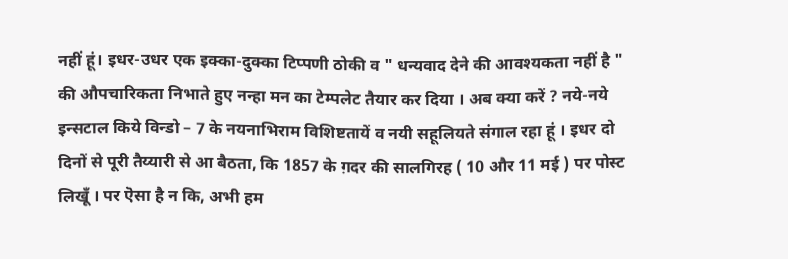नहीं हूं। इधर-उधर एक इक्का-दुक्का टिप्पणी ठोकी व " धन्यवाद देने की आवश्यकता नहीं है " की औपचारिकता निभाते हुए नन्हा मन का टेम्पलेट तैयार कर दिया । अब क्या करें ? नये-नये इन्सटाल किये विन्डो – 7 के नयनाभिराम विशिष्टतायें व नयी सहूलियते संगाल रहा हूं । इधर दो दिनों से पूरी तैय्यारी से आ बैठता, कि 1857 के ग़दर की सालगिरह ( 10 और 11 मई ) पर पोस्ट लिखूँ । पर ऎसा है न कि, अभी हम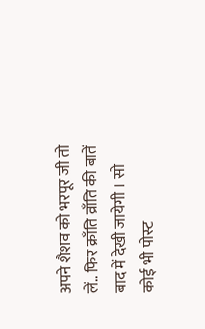अपने शैशव को भरपूर जी तो लें.. फिर क्राँति व्राँति की बातें बाद में देखी जायेगी । सो कोई भी पोस्ट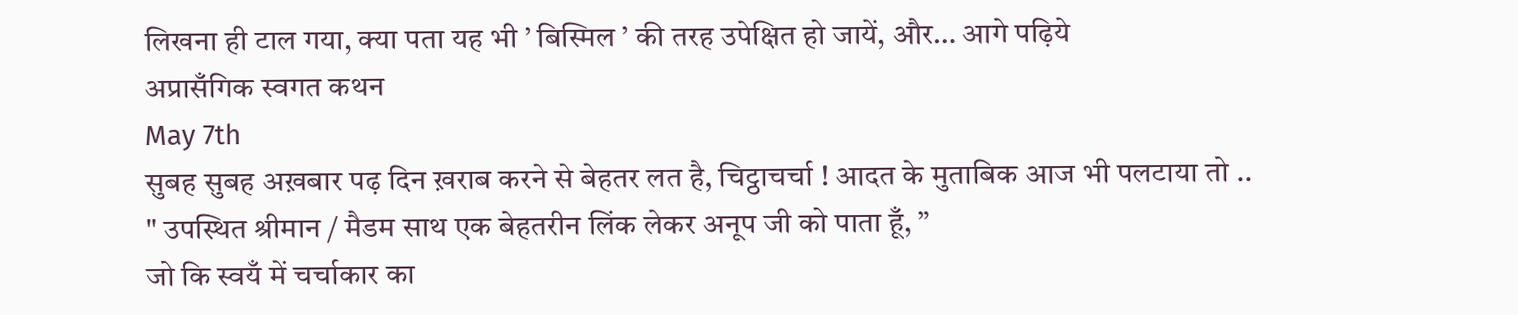लिखना ही टाल गया, क्या पता यह भी ’ बिस्मिल ’ की तरह उपेक्षित हो जायें, और… आगे पढ़िये
अप्रासँगिक स्वगत कथन
May 7th
सुबह सुबह अख़बार पढ़ दिन ख़राब करने से बेहतर लत है, चिट्ठाचर्चा ! आदत के मुताबिक आज भी पलटाया तो ..
" उपस्थित श्रीमान / मैडम साथ एक बेहतरीन लिंक लेकर अनूप जी को पाता हूँ, ”
जो कि स्वयँ में चर्चाकार का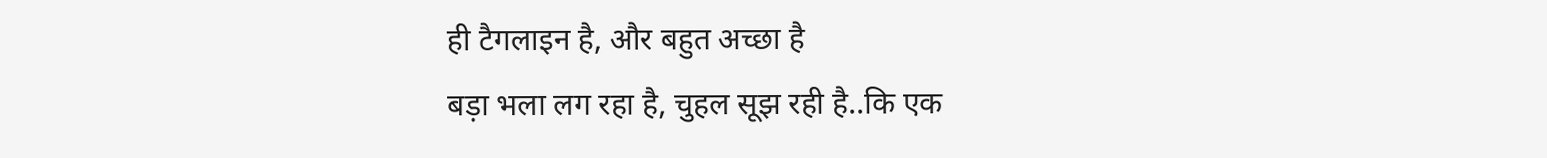ही टैगलाइन है, और बहुत अच्छा है
बड़ा भला लग रहा है, चुहल सूझ रही है..कि एक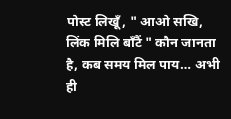पोस्ट लिखूँ, " आओ सखि, लिंक मिलि बाँटैं " कौन जानता है, कब समय मिल पाय… अभी ही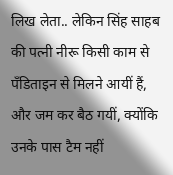लिख लेता.. लेकिन सिंह साहब की पत्नी नीरू किसी काम से पँडिताइन से मिलने आयीं हैं, और जम कर बैठ गयीं, क्योंकि उनके पास टैम नहीं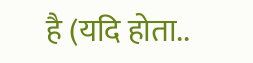है (यदि होता..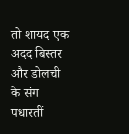तो शायद एक अदद बिस्तर और डोलची के संग पधारतीं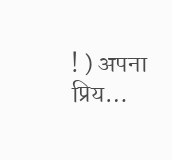! ) अपना प्रिय…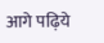आगे पढ़िये